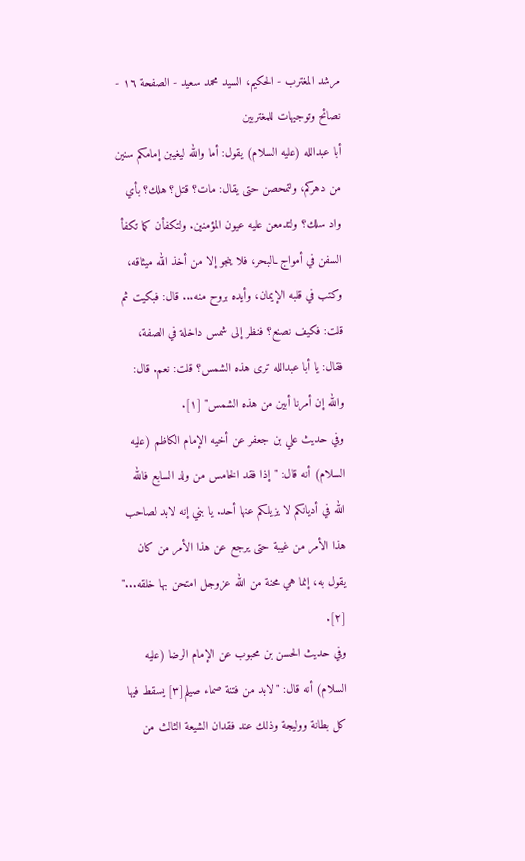مرشد المغترب - الحكيم، السيد محمد سعيد - الصفحة ١٦ - نصائح وتوجيهات للمغتربين
أبا عبدالله (عليه السلام) يقول: أما والله ليغيبن إمامكم سنين من دهركم، ولتمحصن حتى يقال: مات؟ قتل؟ هلك؟ بأي واد سلك؟ ولتدمعن عليه عيون المؤمنين. ولتكفأن كما تكفأ السفن في أمواج ـالبحر، فلا ينجو إلا من أخذ الله ميثاقه، وكتب في قلبه الإيمان، وأيده بروح منه... قال: فبكيت ثم قلت: فكيف نصنع؟ فنظر إلى شمس داخلة في الصفة، فقال: يا أبا عبدالله ترى هذه الشمس؟ قلت: نعم. قال: والله إن أمرنا أبين من هذه الشمس" [١].
وفي حديث علي بن جعفر عن أخيه الإمام الكاظم (عليه السلام) أنه قال: "إذا فقد الخامس من ولد السابع فالله الله في أديانكم لا يزيلكم عنها أحد. يا بني إنه لابد لصاحب هذا الأمر من غيبة حتى يرجع عن هذا الأمر من كان يقول به، إنما هي محنة من الله عزوجل امتحن بها خلقه..." [٢].
وفي حديث الحسن بن محبوب عن الإمام الرضا (عليه السلام) أنه قال: "لابد من فتنة صماء صيلم[٣] يسقط فيها كل بطانة ووليجة وذلك عند فقدان الشيعة الثالث من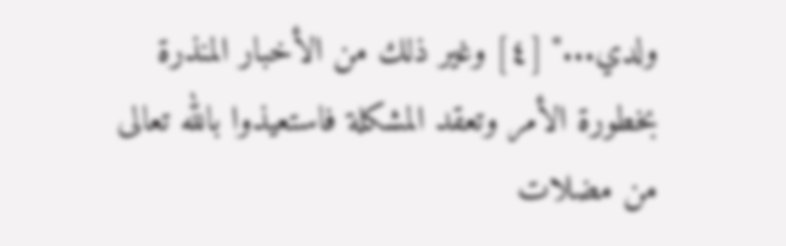ولدي..." [٤] وغير ذلك من الأخبار المنذرة بخطورة الأمر وتعقد المشكلة فاستعيذوا بالله تعالى من مضلات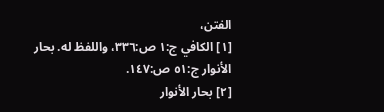الفتن،
[١] الكافي ج:١ ص:٣٣٦، واللفظ له. بحار الأنوار ج:٥١ ص:١٤٧.
[٢] بحار الأنوار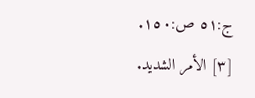ج:٥١ ص:١٥٠.
[٣] الأمر الشديد.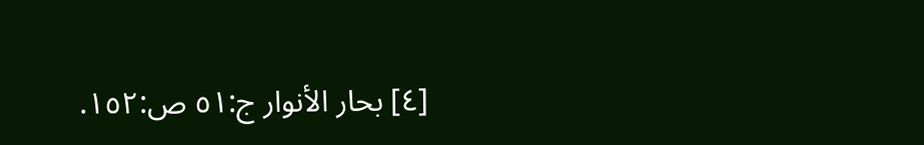[٤] بحار الأنوار ج:٥١ ص:١٥٢.